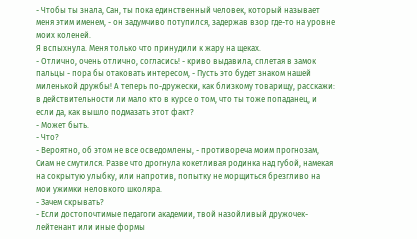- Чтобы ты знала, Сан, ты пока единственный человек, который называет меня этим именем, - он задумчиво потупился, задержав взор где-то на уровне моих коленей.
Я вспыхнула. Меня только что принудили к жару на щеках.
- Отлично, очень отлично, согласись! - криво выдавила, сплетая в замок пальцы - пора бы отаковать интересом, - Пусть это будет знаком нашей миленькой дружбы! А теперь по-дружески, как близкому товарищу, расскажи: в действительности ли мало кто в курсе о том, что ты тоже попаданец, и если да, как вышло подмазать этот факт?
- Может быть.
- Что?
- Вероятно, об этом не все осведомлены, - противореча моим прогнозам, Сиам не смутился. Разве что дрогнула кокетливая родинка над губой, намекая на сокрытую улыбку, или напротив, попытку не морщиться брезгливо на мои ужимки неловкого школяра.
- Зачем скрывать?
- Если достопочтимые педагоги академии, твой назойливый дружочек-лейтенант или иные формы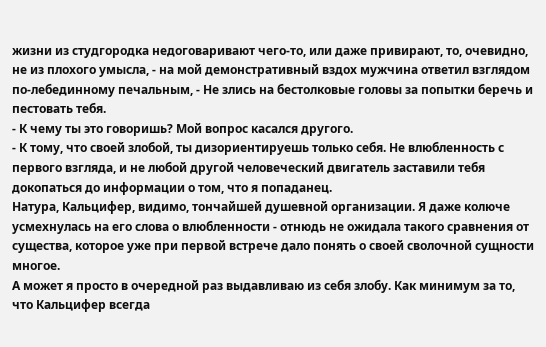жизни из студгородка недоговаривают чего-то, или даже привирают, то, очевидно, не из плохого умысла, - на мой демонстративный вздох мужчина ответил взглядом по-лебединному печальным, - Не злись на бестолковые головы за попытки беречь и пестовать тебя.
- К чему ты это говоришь? Мой вопрос касался другого.
- К тому, что своей злобой, ты дизориентируешь только себя. Не влюбленность с первого взгляда, и не любой другой человеческий двигатель заставили тебя докопаться до информации о том, что я попаданец.
Натура, Кальцифер, видимо, тончайшей душевной организации. Я даже колюче усмехнулась на его слова о влюбленности - отнюдь не ожидала такого сравнения от существа, которое уже при первой встрече дало понять о своей сволочной сущности многое.
А может я просто в очередной раз выдавливаю из себя злобу. Как минимум за то, что Кальцифер всегда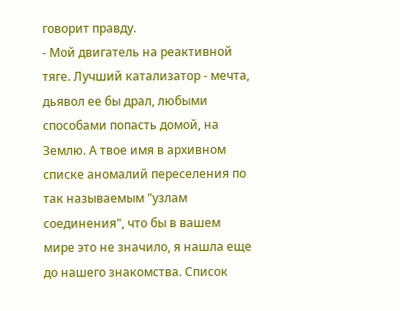говорит правду.
- Мой двигатель на реактивной тяге. Лучший катализатор - мечта, дьявол ее бы драл, любыми способами попасть домой, на Землю. А твое имя в архивном списке аномалий переселения по так называемым "узлам соединения", что бы в вашем мире это не значило, я нашла еще до нашего знакомства. Список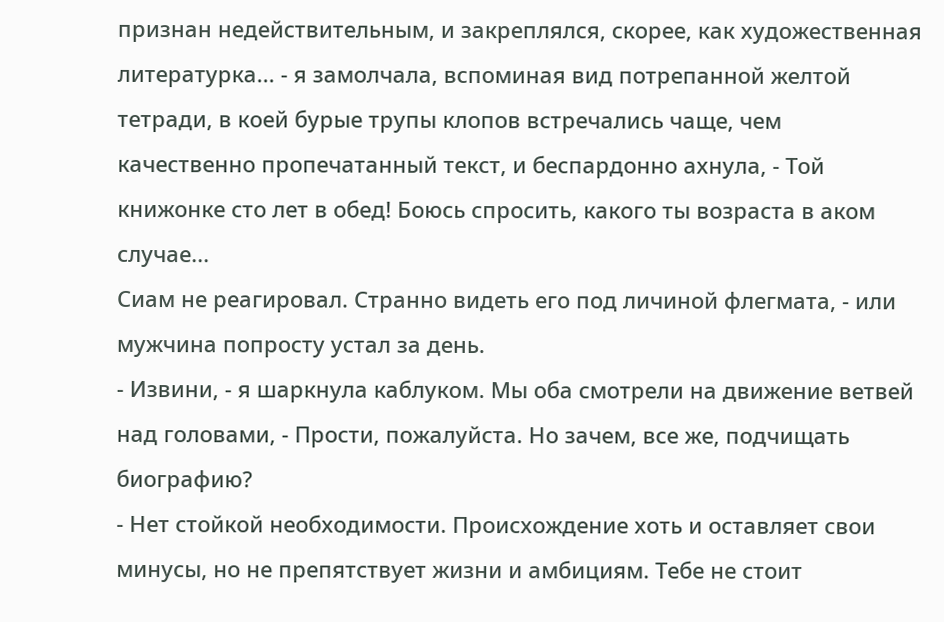признан недействительным, и закреплялся, скорее, как художественная литературка... - я замолчала, вспоминая вид потрепанной желтой тетради, в коей бурые трупы клопов встречались чаще, чем качественно пропечатанный текст, и беспардонно ахнула, - Той книжонке сто лет в обед! Боюсь спросить, какого ты возраста в аком случае...
Сиам не реагировал. Странно видеть его под личиной флегмата, - или мужчина попросту устал за день.
- Извини, - я шаркнула каблуком. Мы оба смотрели на движение ветвей над головами, - Прости, пожалуйста. Но зачем, все же, подчищать биографию?
- Нет стойкой необходимости. Происхождение хоть и оставляет свои минусы, но не препятствует жизни и амбициям. Тебе не стоит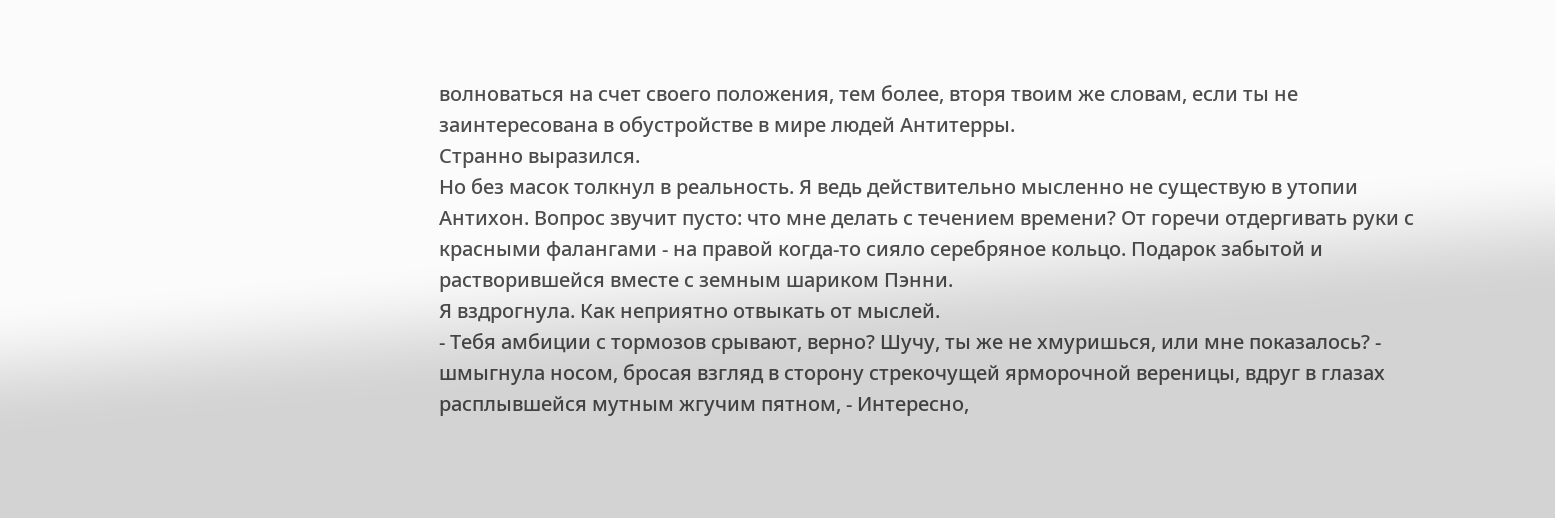волноваться на счет своего положения, тем более, вторя твоим же словам, если ты не заинтересована в обустройстве в мире людей Антитерры.
Странно выразился.
Но без масок толкнул в реальность. Я ведь действительно мысленно не существую в утопии Антихон. Вопрос звучит пусто: что мне делать с течением времени? От горечи отдергивать руки с красными фалангами - на правой когда-то сияло серебряное кольцо. Подарок забытой и растворившейся вместе с земным шариком Пэнни.
Я вздрогнула. Как неприятно отвыкать от мыслей.
- Тебя амбиции с тормозов срывают, верно? Шучу, ты же не хмуришься, или мне показалось? - шмыгнула носом, бросая взгляд в сторону стрекочущей ярморочной вереницы, вдруг в глазах расплывшейся мутным жгучим пятном, - Интересно,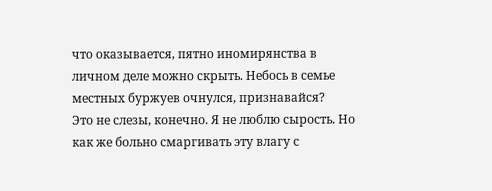что оказывается, пятно иномирянства в личном деле можно скрыть. Небось в семье местных буржуев очнулся, признавайся?
Это не слезы, конечно. Я не люблю сырость. Но как же больно смаргивать эту влагу с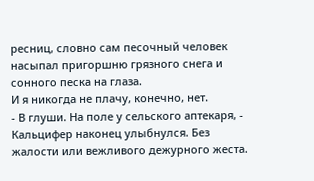ресниц, словно сам песочный человек насыпал пригоршню грязного снега и сонного песка на глаза.
И я никогда не плачу, конечно, нет.
- В глуши. На поле у сельского аптекаря, - Кальцифер наконец улыбнулся. Без жалости или вежливого дежурного жеста.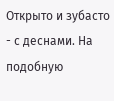Открыто и зубасто - с деснами. На подобную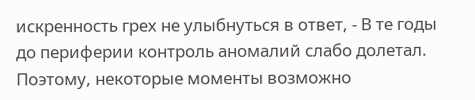искренность грех не улыбнуться в ответ, - В те годы до периферии контроль аномалий слабо долетал. Поэтому, некоторые моменты возможно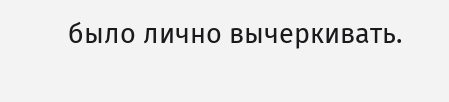было лично вычеркивать.